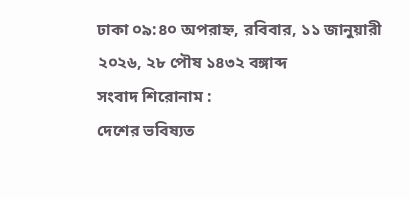ঢাকা ০৯:৪০ অপরাহ্ন, রবিবার, ১১ জানুয়ারী ২০২৬, ২৮ পৌষ ১৪৩২ বঙ্গাব্দ
সংবাদ শিরোনাম :
দেশের ভবিষ্যত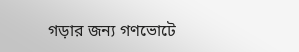গড়ার জন্য গণভোটে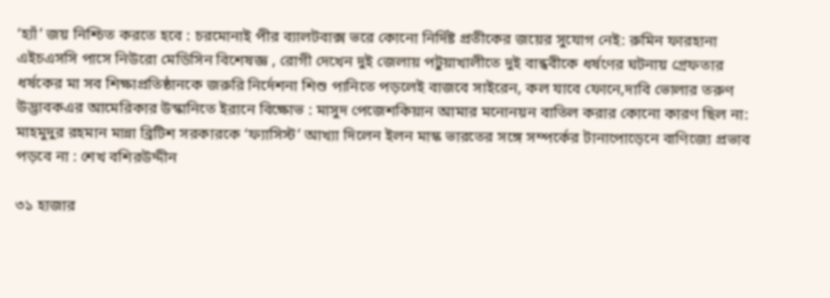‘হ্যাঁ’ জয় নিশ্চিত করতে হবে : চরমোনাই পীর ব্যালটবাক্স ভরে কোনো নির্দিষ্ট প্রতীকের জয়ের সুযোগ নেই: রুমিন ফারহানা এইচএসসি পাসে নিউরো মেডিসিন বিশেষজ্ঞ , রোগী দেখেন দুই জেলায় পটুয়াখালীতে দুই বান্ধবীকে ধর্ষণের ঘটনায় গ্রেফতার ধর্ষকের মা সব শিক্ষাপ্রতিষ্ঠানকে জরুরি নির্দেশনা শিশু পানিতে পড়লেই বাজবে সাইরেন, কল যাবে ফোনে,দাবি ভোলার তরুণ উদ্ভাবকএর আমেরিকার উস্কানিতে ইরানে বিক্ষোভ : মাসুদ পেজেশকিয়ান আমার মনোনয়ন বাতিল করার কোনো কারণ ছিল না: মাহমুদুর রহমান মান্না ব্রিটিশ সরকারকে ‘ফ্যাসিস্ট’ আখ্যা দিলেন ইলন মাস্ক ভারতের সঙ্গে সম্পর্কের টানাপোড়েনে বাণিজ্যে প্রভাব পড়বে না : শেখ বশিরউদ্দীন

৩১ হাজার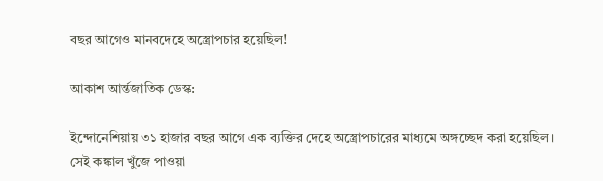বছর আগেও মানবদেহে অস্ত্রোপচার হয়েছিল!

আকাশ আর্ন্তজাতিক ডেস্ক:

ইন্দোনেশিয়ায় ৩১ হাজার বছর আগে এক ব্যক্তির দেহে অস্ত্রোপচারের মাধ্যমে অঙ্গচ্ছেদ করা হয়েছিল। সেই কঙ্কাল খুঁজে পাওয়া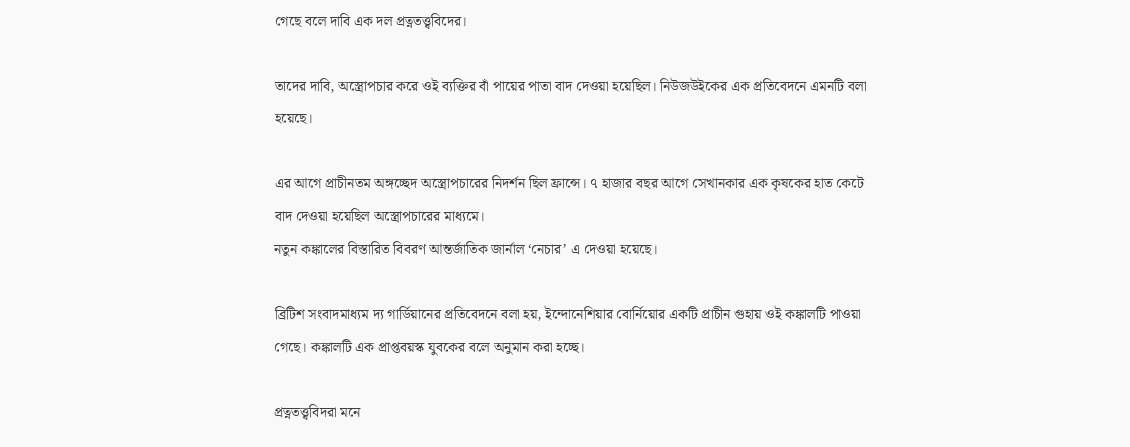গেছে বলে দাবি এক দল প্রত্নতত্ত্ববিদের।

তাদের দাবি, অস্ত্রোপচার করে ওই ব্যক্তির বাঁ পায়ের পাতা বাদ দেওয়া হয়েছিল। নিউজউইকের এক প্রতিবেদনে এমনটি বলা হয়েছে।

এর আগে প্রাচীনতম অঙ্গচ্ছেদ অস্ত্রোপচারের নিদর্শন ছিল ফ্রান্সে। ৭ হাজার বছর আগে সেখানকার এক কৃষকের হাত কেটে বাদ দেওয়া হয়েছিল অস্ত্রোপচারের মাধ্যমে।
নতুন কঙ্কালের বিস্তারিত বিবরণ আন্তর্জাতিক জার্নাল ‘নেচার’ এ দেওয়া হয়েছে।

ব্রিটিশ সংবাদমাধ্যম দ্য গার্ডিয়ানের প্রতিবেদনে বলা হয়, ইন্দোনেশিয়ার বোর্নিয়োর একটি প্রাচীন গুহায় ওই কঙ্কালটি পাওয়া গেছে। কঙ্কালটি এক প্রাপ্তবয়স্ক যুবকের বলে অনুমান করা হচ্ছে।

প্রত্নতত্ত্ববিদরা মনে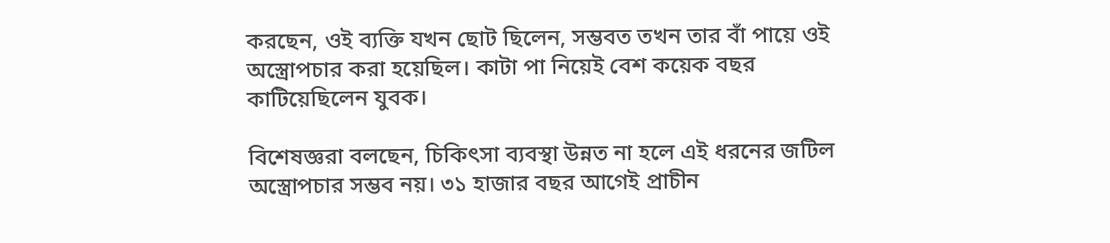করছেন, ওই ব্যক্তি যখন ছোট ছিলেন, সম্ভবত তখন তার বাঁ পায়ে ওই অস্ত্রোপচার করা হয়েছিল। কাটা পা নিয়েই বেশ কয়েক বছর কাটিয়েছিলেন যুবক।

বিশেষজ্ঞরা বলছেন, চিকিৎসা ব্যবস্থা উন্নত না হলে এই ধরনের জটিল অস্ত্রোপচার সম্ভব নয়। ৩১ হাজার বছর আগেই প্রাচীন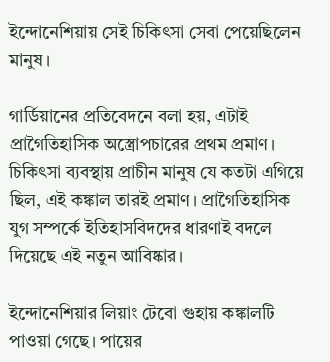ইন্দোনেশিয়ায় সেই চিকিৎসা সেবা পেয়েছিলেন মানুষ।

গার্ডিয়ানের প্রতিবেদনে বলা হয়, এটাই প্রাগৈতিহাসিক অস্ত্রোপচারের প্রথম প্রমাণ। চিকিৎসা ব্যবস্থায় প্রাচীন মানুষ যে কতটা এগিয়ে ছিল, এই কঙ্কাল তারই প্রমাণ। প্রাগৈতিহাসিক যুগ সম্পর্কে ইতিহাসবিদদের ধারণাই বদলে দিয়েছে এই নতুন আবিষ্কার।

ইন্দোনেশিয়ার লিয়াং টেবো গুহায় কঙ্কালটি পাওয়া গেছে। পায়ের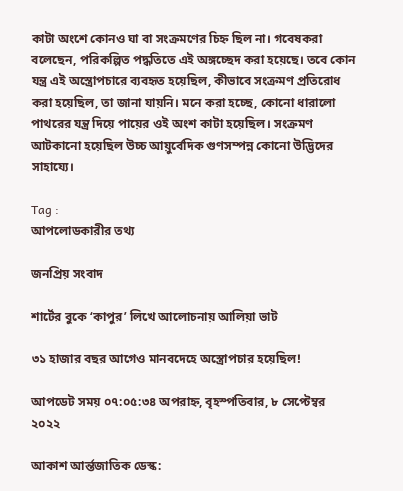কাটা অংশে কোনও ঘা বা সংক্রমণের চিহ্ন ছিল না। গবেষকরা বলেছেন, পরিকল্পিত পদ্ধতিতে এই অঙ্গচ্ছেদ করা হয়েছে। তবে কোন যন্ত্র এই অস্ত্রোপচারে ব্যবহৃত হয়েছিল, কীভাবে সংক্রমণ প্রতিরোধ করা হয়েছিল, তা জানা যায়নি। মনে করা হচ্ছে, কোনো ধারালো পাথরের যন্ত্র দিয়ে পায়ের ওই অংশ কাটা হয়েছিল। সংক্রমণ আটকানো হয়েছিল উচ্চ আয়ুর্বেদিক গুণসম্পন্ন কোনো উদ্ভিদের সাহায্যে।

Tag :
আপলোডকারীর তথ্য

জনপ্রিয় সংবাদ

শার্টের বুকে ‘কাপুর’ লিখে আলোচনায় আলিয়া ভাট

৩১ হাজার বছর আগেও মানবদেহে অস্ত্রোপচার হয়েছিল!

আপডেট সময় ০৭:০৫:৩৪ অপরাহ্ন, বৃহস্পতিবার, ৮ সেপ্টেম্বর ২০২২

আকাশ আর্ন্তজাতিক ডেস্ক: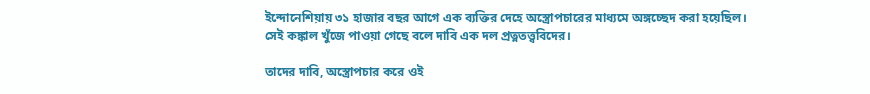ইন্দোনেশিয়ায় ৩১ হাজার বছর আগে এক ব্যক্তির দেহে অস্ত্রোপচারের মাধ্যমে অঙ্গচ্ছেদ করা হয়েছিল। সেই কঙ্কাল খুঁজে পাওয়া গেছে বলে দাবি এক দল প্রত্নতত্ত্ববিদের।

তাদের দাবি, অস্ত্রোপচার করে ওই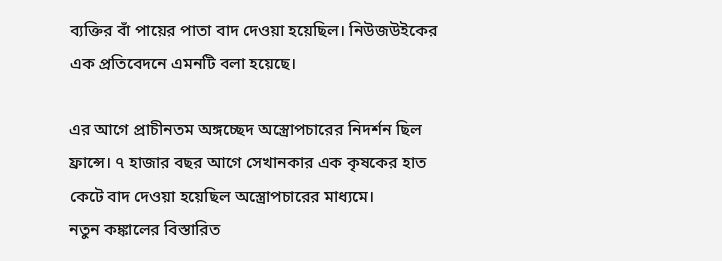ব্যক্তির বাঁ পায়ের পাতা বাদ দেওয়া হয়েছিল। নিউজউইকের এক প্রতিবেদনে এমনটি বলা হয়েছে।

এর আগে প্রাচীনতম অঙ্গচ্ছেদ অস্ত্রোপচারের নিদর্শন ছিল ফ্রান্সে। ৭ হাজার বছর আগে সেখানকার এক কৃষকের হাত কেটে বাদ দেওয়া হয়েছিল অস্ত্রোপচারের মাধ্যমে।
নতুন কঙ্কালের বিস্তারিত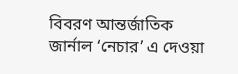বিবরণ আন্তর্জাতিক জার্নাল ‘নেচার’ এ দেওয়া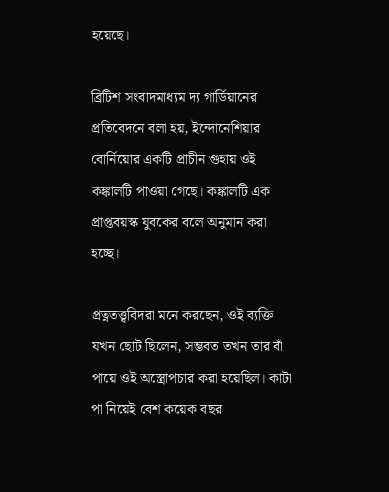হয়েছে।

ব্রিটিশ সংবাদমাধ্যম দ্য গার্ডিয়ানের প্রতিবেদনে বলা হয়, ইন্দোনেশিয়ার বোর্নিয়োর একটি প্রাচীন গুহায় ওই কঙ্কালটি পাওয়া গেছে। কঙ্কালটি এক প্রাপ্তবয়স্ক যুবকের বলে অনুমান করা হচ্ছে।

প্রত্নতত্ত্ববিদরা মনে করছেন, ওই ব্যক্তি যখন ছোট ছিলেন, সম্ভবত তখন তার বাঁ পায়ে ওই অস্ত্রোপচার করা হয়েছিল। কাটা পা নিয়েই বেশ কয়েক বছর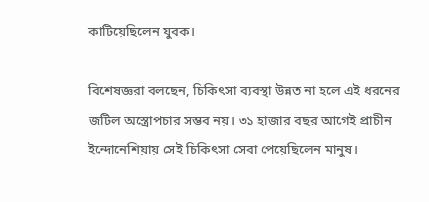কাটিয়েছিলেন যুবক।

বিশেষজ্ঞরা বলছেন, চিকিৎসা ব্যবস্থা উন্নত না হলে এই ধরনের জটিল অস্ত্রোপচার সম্ভব নয়। ৩১ হাজার বছর আগেই প্রাচীন ইন্দোনেশিয়ায় সেই চিকিৎসা সেবা পেয়েছিলেন মানুষ।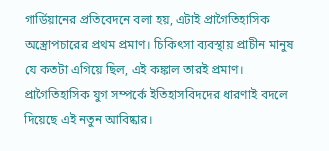গার্ডিয়ানের প্রতিবেদনে বলা হয়, এটাই প্রাগৈতিহাসিক অস্ত্রোপচারের প্রথম প্রমাণ। চিকিৎসা ব্যবস্থায় প্রাচীন মানুষ যে কতটা এগিয়ে ছিল, এই কঙ্কাল তারই প্রমাণ। প্রাগৈতিহাসিক যুগ সম্পর্কে ইতিহাসবিদদের ধারণাই বদলে দিয়েছে এই নতুন আবিষ্কার।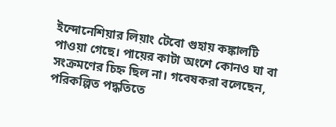ইন্দোনেশিয়ার লিয়াং টেবো গুহায় কঙ্কালটি পাওয়া গেছে। পায়ের কাটা অংশে কোনও ঘা বা সংক্রমণের চিহ্ন ছিল না। গবেষকরা বলেছেন, পরিকল্পিত পদ্ধতিতে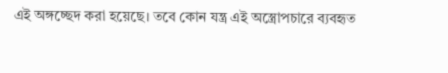এই অঙ্গচ্ছেদ করা হয়েছে। তবে কোন যন্ত্র এই অস্ত্রোপচারে ব্যবহৃত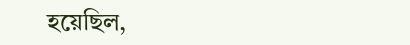হয়েছিল,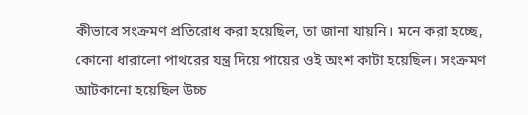কীভাবে সংক্রমণ প্রতিরোধ করা হয়েছিল, তা জানা যায়নি। মনে করা হচ্ছে, কোনো ধারালো পাথরের যন্ত্র দিয়ে পায়ের ওই অংশ কাটা হয়েছিল। সংক্রমণ আটকানো হয়েছিল উচ্চ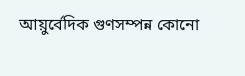আয়ুর্বেদিক গুণসম্পন্ন কোনো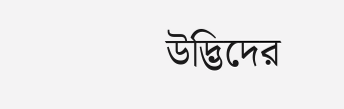উদ্ভিদের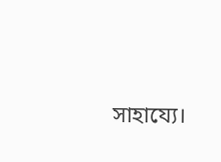সাহায্যে।